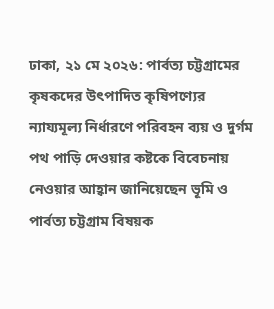ঢাকা, ২১ মে ২০২৬: পার্বত্য চট্টগ্রামের কৃষকদের উৎপাদিত কৃষিপণ্যের ন্যায্যমূল্য নির্ধারণে পরিবহন ব্যয় ও দুর্গম পথ পাড়ি দেওয়ার কষ্টকে বিবেচনায় নেওয়ার আহ্বান জানিয়েছেন ভূমি ও পার্বত্য চট্টগ্রাম বিষয়ক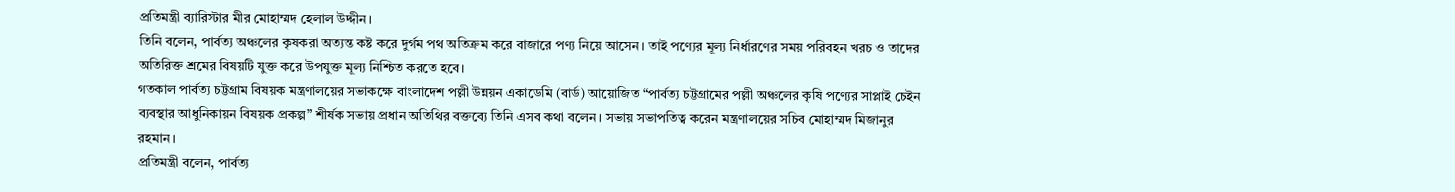প্রতিমন্ত্রী ব্যারিস্টার মীর মোহাম্মদ হেলাল উদ্দীন।
তিনি বলেন, পার্বত্য অঞ্চলের কৃষকরা অত্যন্ত কষ্ট করে দুর্গম পথ অতিক্রম করে বাজারে পণ্য নিয়ে আসেন। তাই পণ্যের মূল্য নির্ধারণের সময় পরিবহন খরচ ও তাদের অতিরিক্ত শ্রমের বিষয়টি যুক্ত করে উপযুক্ত মূল্য নিশ্চিত করতে হবে।
গতকাল পার্বত্য চট্টগ্রাম বিষয়ক মন্ত্রণালয়ের সভাকক্ষে বাংলাদেশ পল্লী উন্নয়ন একাডেমি (বার্ড) আয়োজিত “পার্বত্য চট্টগ্রামের পল্লী অঞ্চলের কৃষি পণ্যের সাপ্লাই চেইন ব্যবস্থার আধুনিকায়ন বিষয়ক প্রকল্প” শীর্ষক সভায় প্রধান অতিথির বক্তব্যে তিনি এসব কথা বলেন। সভায় সভাপতিত্ব করেন মন্ত্রণালয়ের সচিব মোহাম্মদ মিজানুর রহমান।
প্রতিমন্ত্রী বলেন, পার্বত্য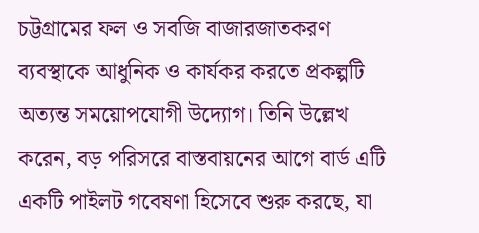চট্টগ্রামের ফল ও সবজি বাজারজাতকরণ ব্যবস্থাকে আধুনিক ও কার্যকর করতে প্রকল্পটি অত্যন্ত সময়োপযোগী উদ্যোগ। তিনি উল্লেখ করেন, বড় পরিসরে বাস্তবায়নের আগে বার্ড এটি একটি পাইলট গবেষণা হিসেবে শুরু করছে, যা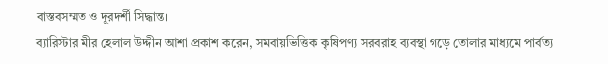বাস্তবসম্মত ও দূরদর্শী সিদ্ধান্ত।
ব্যারিস্টার মীর হেলাল উদ্দীন আশা প্রকাশ করেন, সমবায়ভিত্তিক কৃষিপণ্য সরবরাহ ব্যবস্থা গড়ে তোলার মাধ্যমে পার্বত্য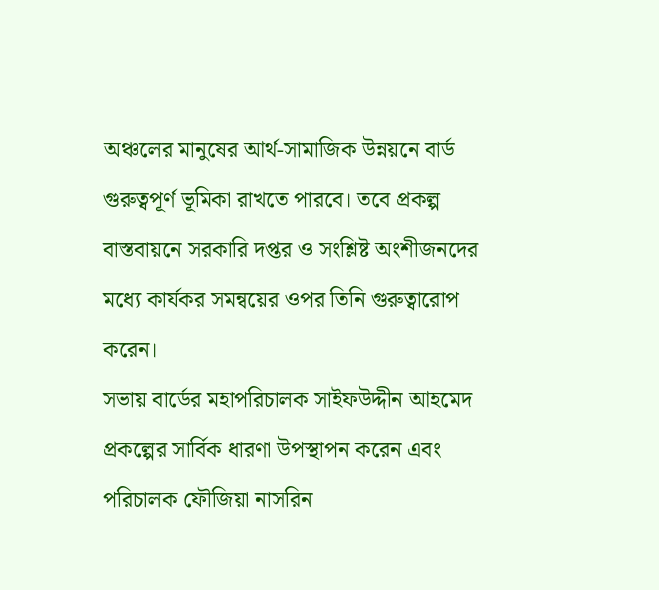অঞ্চলের মানুষের আর্থ-সামাজিক উন্নয়নে বার্ড গুরুত্বপূর্ণ ভূমিকা রাখতে পারবে। তবে প্রকল্প বাস্তবায়নে সরকারি দপ্তর ও সংশ্লিষ্ট অংশীজনদের মধ্যে কার্যকর সমন্বয়ের ওপর তিনি গুরুত্বারোপ করেন।
সভায় বার্ডের মহাপরিচালক সাইফউদ্দীন আহমেদ প্রকল্পের সার্বিক ধারণা উপস্থাপন করেন এবং পরিচালক ফৌজিয়া নাসরিন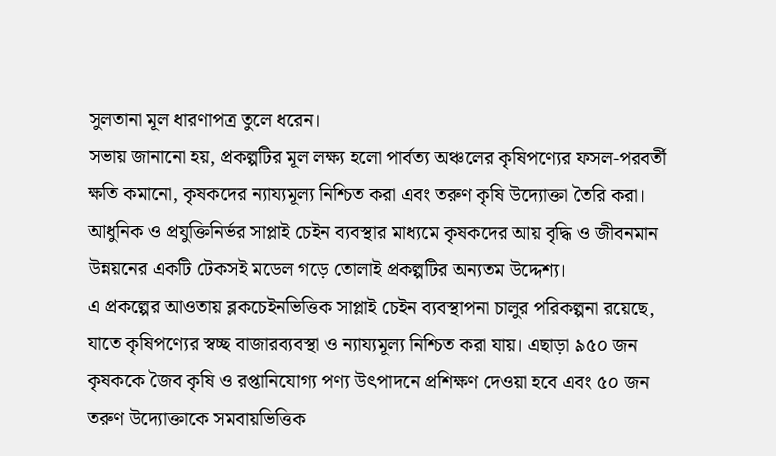সুলতানা মূল ধারণাপত্র তুলে ধরেন।
সভায় জানানো হয়, প্রকল্পটির মূল লক্ষ্য হলো পার্বত্য অঞ্চলের কৃষিপণ্যের ফসল-পরবর্তী ক্ষতি কমানো, কৃষকদের ন্যায্যমূল্য নিশ্চিত করা এবং তরুণ কৃষি উদ্যোক্তা তৈরি করা। আধুনিক ও প্রযুক্তিনির্ভর সাপ্লাই চেইন ব্যবস্থার মাধ্যমে কৃষকদের আয় বৃদ্ধি ও জীবনমান উন্নয়নের একটি টেকসই মডেল গড়ে তোলাই প্রকল্পটির অন্যতম উদ্দেশ্য।
এ প্রকল্পের আওতায় ব্লকচেইনভিত্তিক সাপ্লাই চেইন ব্যবস্থাপনা চালুর পরিকল্পনা রয়েছে, যাতে কৃষিপণ্যের স্বচ্ছ বাজারব্যবস্থা ও ন্যায্যমূল্য নিশ্চিত করা যায়। এছাড়া ৯৫০ জন কৃষককে জৈব কৃষি ও রপ্তানিযোগ্য পণ্য উৎপাদনে প্রশিক্ষণ দেওয়া হবে এবং ৫০ জন তরুণ উদ্যোক্তাকে সমবায়ভিত্তিক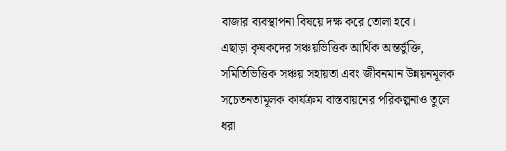বাজার ব্যবস্থাপনা বিষয়ে দক্ষ করে তোলা হবে।
এছাড়া কৃষকদের সঞ্চয়ভিত্তিক আর্থিক অন্তর্ভুক্তি, সমিতিভিত্তিক সঞ্চয় সহায়তা এবং জীবনমান উন্নয়নমূলক সচেতনতামূলক কার্যক্রম বাস্তবায়নের পরিকল্পনাও তুলে ধরা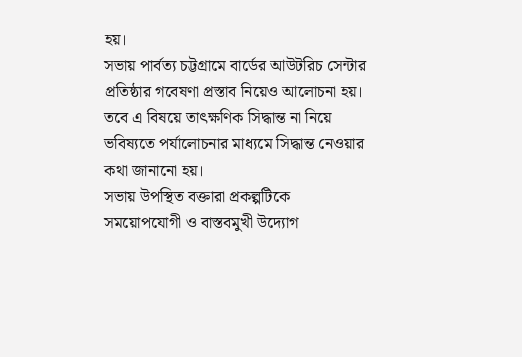হয়।
সভায় পার্বত্য চট্টগ্রামে বার্ডের আউটরিচ সেন্টার প্রতিষ্ঠার গবেষণা প্রস্তাব নিয়েও আলোচনা হয়। তবে এ বিষয়ে তাৎক্ষণিক সিদ্ধান্ত না নিয়ে ভবিষ্যতে পর্যালোচনার মাধ্যমে সিদ্ধান্ত নেওয়ার কথা জানানো হয়।
সভায় উপস্থিত বক্তারা প্রকল্পটিকে সময়োপযোগী ও বাস্তবমুখী উদ্যোগ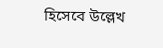হিসেবে উল্লেখ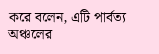করে বলেন, এটি পার্বত্য অঞ্চলের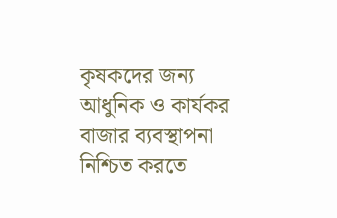কৃষকদের জন্য আধুনিক ও কার্যকর বাজার ব্যবস্থাপনা নিশ্চিত করতে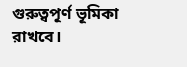গুরুত্বপূর্ণ ভূমিকা রাখবে।